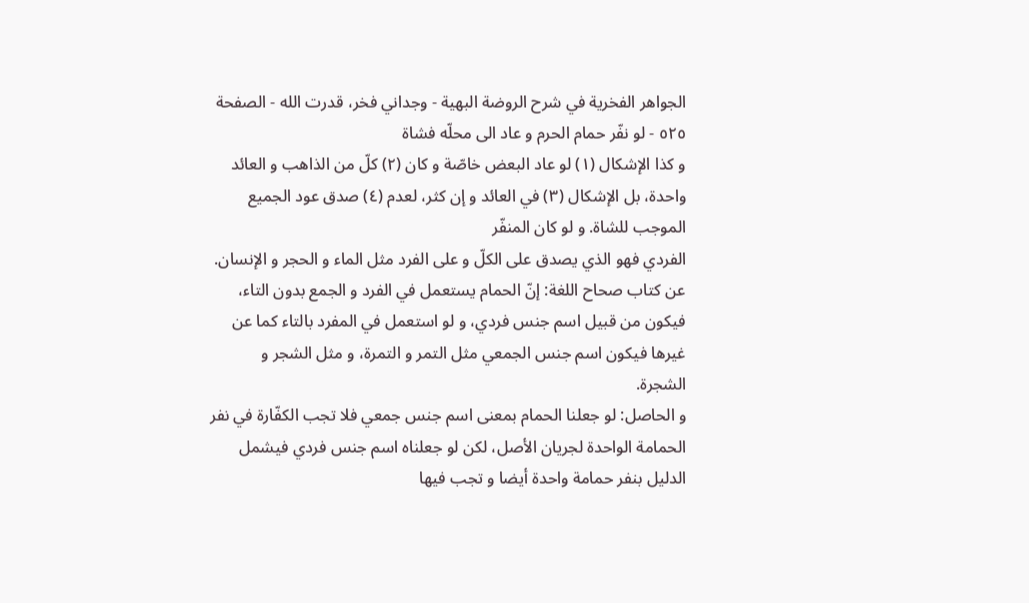الجواهر الفخرية في شرح الروضة البهية - وجداني فخر، قدرت الله - الصفحة ٥٢٥ - لو نفّر حمام الحرم و عاد الى محلّه فشاة
و كذا الإشكال (١) لو عاد البعض خاصّة و كان (٢) كلّ من الذاهب و العائد واحدة، بل الإشكال (٣) في العائد و إن كثر، لعدم (٤) صدق عود الجميع الموجب للشاة. و لو كان المنفّر
الفردي فهو الذي يصدق على الكلّ و على الفرد مثل الماء و الحجر و الإنسان.
عن كتاب صحاح اللغة: إنّ الحمام يستعمل في الفرد و الجمع بدون التاء، فيكون من قبيل اسم جنس فردي، و لو استعمل في المفرد بالتاء كما عن غيرها فيكون اسم جنس الجمعي مثل التمر و التمرة، و مثل الشجر و الشجرة.
و الحاصل: لو جعلنا الحمام بمعنى اسم جنس جمعي فلا تجب الكفّارة في نفر الحمامة الواحدة لجريان الأصل، لكن لو جعلناه اسم جنس فردي فيشمل الدليل بنفر حمامة واحدة أيضا و تجب فيها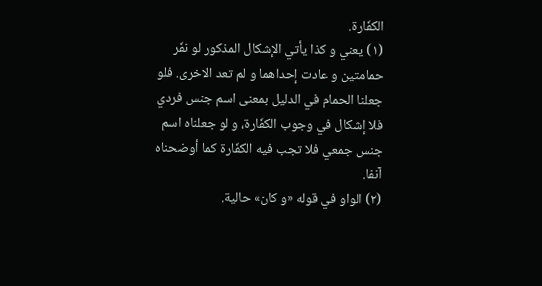الكفّارة.
(١) يعني و كذا يأتي الإشكال المذكور لو نفّر حمامتين و عادت إحداهما و لم تعد الاخرى. فلو جعلنا الحمام في الدليل بمعنى اسم جنس فردي فلا إشكال في وجوب الكفّارة، و لو جعلناه اسم جنس جمعي فلا تجب فيه الكفّارة كما أوضحناه آنفا.
(٢) الواو في قوله «و كان» حالية.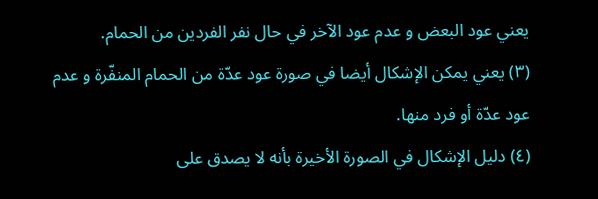يعني عود البعض و عدم عود الآخر في حال نفر الفردين من الحمام.
(٣) يعني يمكن الإشكال أيضا في صورة عود عدّة من الحمام المنفّرة و عدم عود عدّة أو فرد منها.
(٤) دليل الإشكال في الصورة الأخيرة بأنه لا يصدق على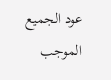عود الجميع الموجب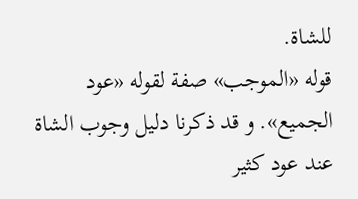للشاة.
قوله «الموجب» صفة لقوله «عود الجميع». و قد ذكرنا دليل وجوب الشاة عند عود كثير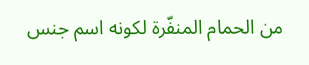من الحمام المنفّرة لكونه اسم جنس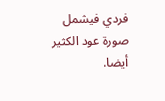فردي فيشمل صورة عود الكثير أيضا.